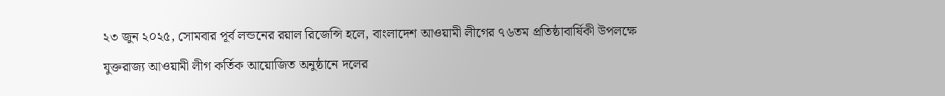২৩ জুন ২০২৫, সোমবার পূর্ব লন্ডনের রয়াল রিজেন্সি হলে, বাংলাদেশ আওয়ামী লীগের ৭৬তম প্রতিষ্ঠাবার্ষিকী উপলক্ষে যুক্তরাজ্য আওয়ামী লীগ কর্তিক আয়োজিত অনুষ্ঠানে দলের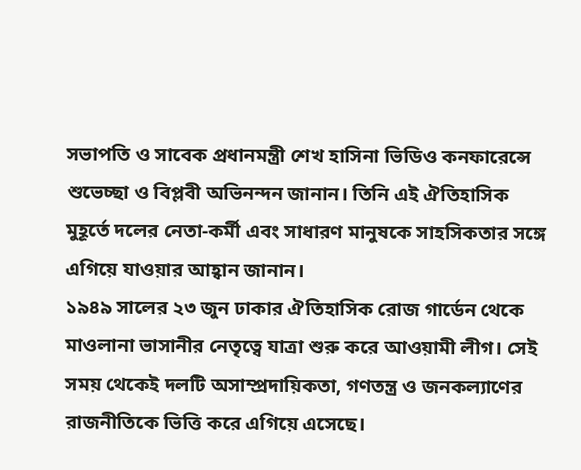সভাপতি ও সাবেক প্রধানমন্ত্রী শেখ হাসিনা ভিডিও কনফারেন্সে শুভেচ্ছা ও বিপ্লবী অভিনন্দন জানান। তিনি এই ঐতিহাসিক মুহূর্তে দলের নেতা-কর্মী এবং সাধারণ মানুষকে সাহসিকতার সঙ্গে এগিয়ে যাওয়ার আহ্বান জানান।
১৯৪৯ সালের ২৩ জুন ঢাকার ঐতিহাসিক রোজ গার্ডেন থেকে মাওলানা ভাসানীর নেতৃত্বে যাত্রা শুরু করে আওয়ামী লীগ। সেই সময় থেকেই দলটি অসাম্প্রদায়িকতা, গণতন্ত্র ও জনকল্যাণের রাজনীতিকে ভিত্তি করে এগিয়ে এসেছে।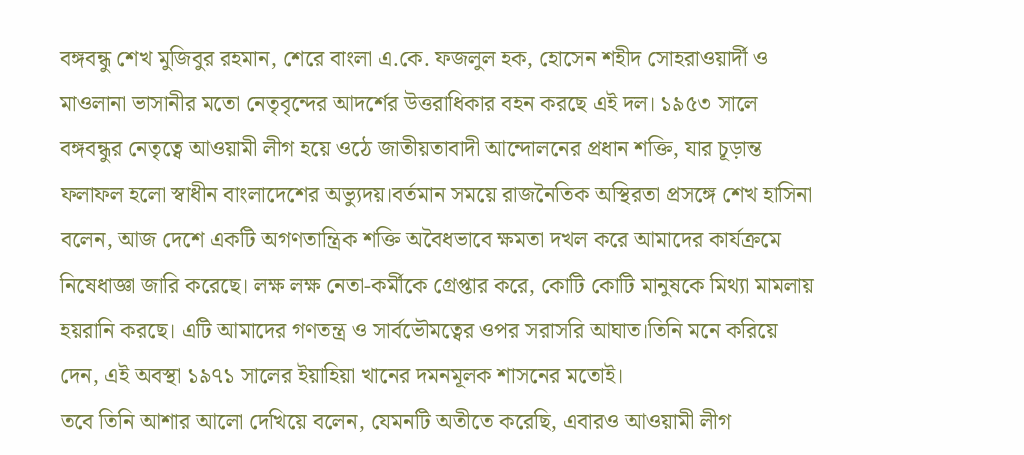বঙ্গবন্ধু শেখ মুজিবুর রহমান, শেরে বাংলা এ.কে. ফজলুল হক, হোসেন শহীদ সোহরাওয়ার্দী ও মাওলানা ভাসানীর মতো নেতৃবৃন্দের আদর্শের উত্তরাধিকার বহন করছে এই দল। ১৯৫৩ সালে বঙ্গবন্ধুর নেতৃত্বে আওয়ামী লীগ হয়ে ওঠে জাতীয়তাবাদী আন্দোলনের প্রধান শক্তি, যার চূড়ান্ত ফলাফল হলো স্বাধীন বাংলাদেশের অভ্যুদয়।বর্তমান সময়ে রাজনৈতিক অস্থিরতা প্রসঙ্গে শেখ হাসিনা বলেন, আজ দেশে একটি অগণতান্ত্রিক শক্তি অবৈধভাবে ক্ষমতা দখল করে আমাদের কার্যক্রমে নিষেধাজ্ঞা জারি করেছে। লক্ষ লক্ষ নেতা-কর্মীকে গ্রেপ্তার করে, কোটি কোটি মানুষকে মিথ্যা মামলায় হয়রানি করছে। এটি আমাদের গণতন্ত্র ও সার্বভৌমত্বের ওপর সরাসরি আঘাত।তিনি মনে করিয়ে দেন, এই অবস্থা ১৯৭১ সালের ইয়াহিয়া খানের দমনমূলক শাসনের মতোই।
তবে তিনি আশার আলো দেখিয়ে বলেন, যেমনটি অতীতে করেছি, এবারও আওয়ামী লীগ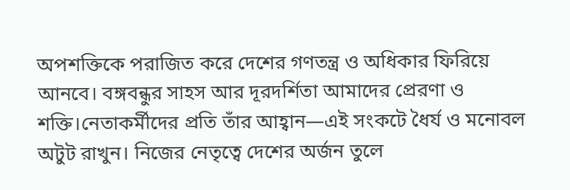অপশক্তিকে পরাজিত করে দেশের গণতন্ত্র ও অধিকার ফিরিয়ে আনবে। বঙ্গবন্ধুর সাহস আর দূরদর্শিতা আমাদের প্রেরণা ও শক্তি।নেতাকর্মীদের প্রতি তাঁর আহ্বান—এই সংকটে ধৈর্য ও মনোবল অটুট রাখুন। নিজের নেতৃত্বে দেশের অর্জন তুলে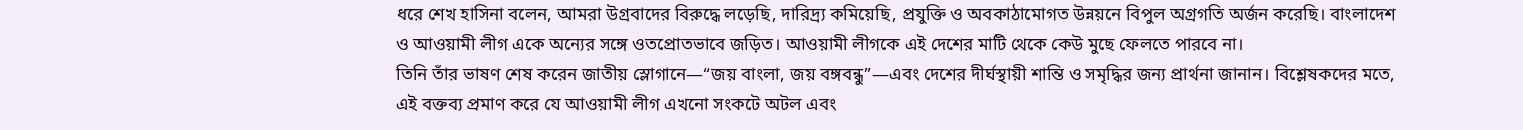ধরে শেখ হাসিনা বলেন, আমরা উগ্রবাদের বিরুদ্ধে লড়েছি, দারিদ্র্য কমিয়েছি, প্রযুক্তি ও অবকাঠামোগত উন্নয়নে বিপুল অগ্রগতি অর্জন করেছি। বাংলাদেশ ও আওয়ামী লীগ একে অন্যের সঙ্গে ওতপ্রোতভাবে জড়িত। আওয়ামী লীগকে এই দেশের মাটি থেকে কেউ মুছে ফেলতে পারবে না।
তিনি তাঁর ভাষণ শেষ করেন জাতীয় স্লোগানে—“জয় বাংলা, জয় বঙ্গবন্ধু”—এবং দেশের দীর্ঘস্থায়ী শান্তি ও সমৃদ্ধির জন্য প্রার্থনা জানান। বিশ্লেষকদের মতে, এই বক্তব্য প্রমাণ করে যে আওয়ামী লীগ এখনো সংকটে অটল এবং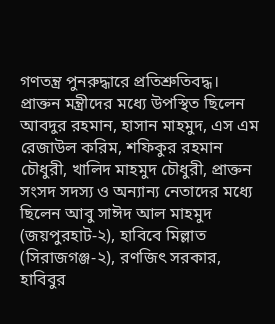গণতন্ত্র পুনরুদ্ধারে প্রতিশ্রুতিবদ্ধ।
প্রাক্তন মন্ত্রীদের মধ্যে উপস্থিত ছিলেন আবদুর রহমান, হাসান মাহমুদ, এস এম রেজাউল করিম, শফিকুর রহমান চৌধুরী, খালিদ মাহমুদ চৌধুরী, প্রাক্তন সংসদ সদস্য ও অন্যান্য নেতাদের মধ্যে ছিলেন আবু সাঈদ আল মাহমুদ (জয়পুরহাট-২), হাবিবে মিল্লাত (সিরাজগঞ্জ-২), রণজিৎ সরকার, হাবিবুর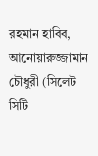রহমান হাবিব, আনোয়ারুজ্জামান চৌধুরী (সিলেট সিটি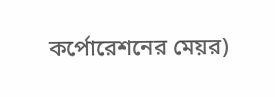কর্পোরেশনের মেয়র)